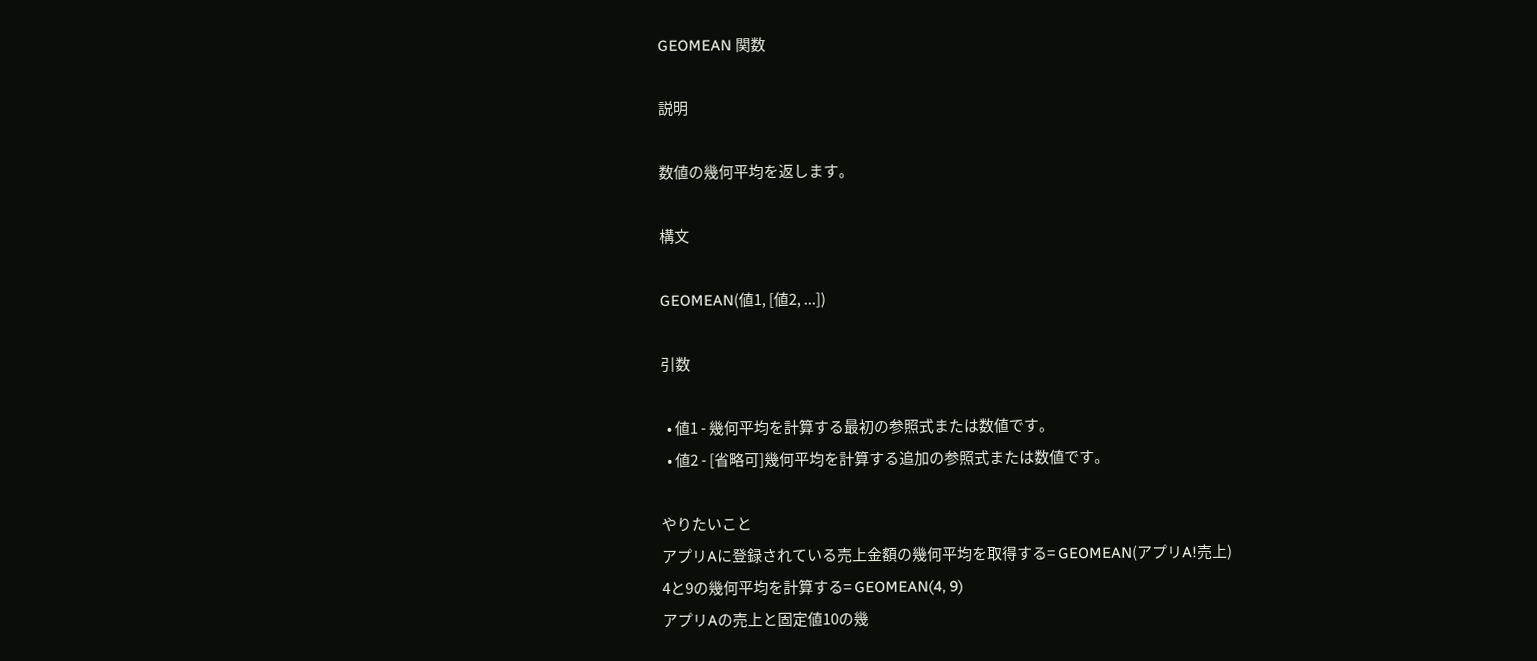GEOMEAN 関数

説明

数値の幾何平均を返します。

構文

GEOMEAN(値1, [値2, ...])

引数

  • 値1 - 幾何平均を計算する最初の参照式または数値です。
  • 値2 - [省略可]幾何平均を計算する追加の参照式または数値です。

やりたいこと
アプリAに登録されている売上金額の幾何平均を取得する= GEOMEAN(アプリA!売上)
4と9の幾何平均を計算する= GEOMEAN(4, 9)
アプリAの売上と固定値10の幾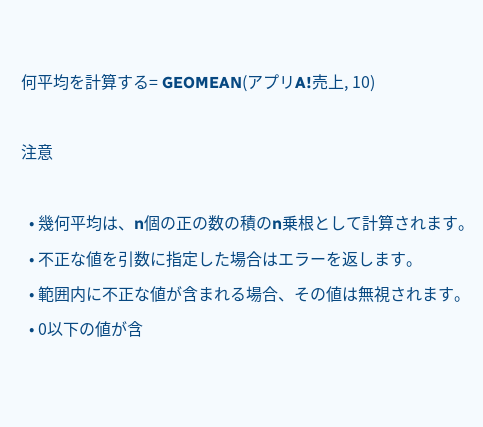何平均を計算する= GEOMEAN(アプリA!売上, 10)

注意

  • 幾何平均は、n個の正の数の積のn乗根として計算されます。
  • 不正な値を引数に指定した場合はエラーを返します。
  • 範囲内に不正な値が含まれる場合、その値は無視されます。
  • 0以下の値が含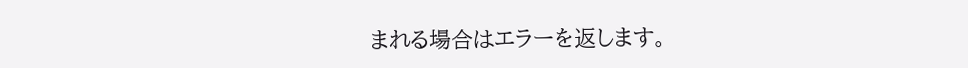まれる場合はエラーを返します。